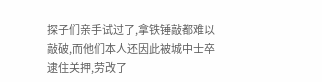探子们亲手试过了,拿铁锤敲都难以敲破,而他们本人还因此被城中士卒逮住关押,劳改了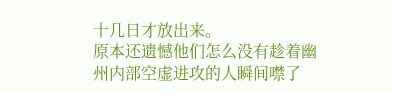十几日才放出来。
原本还遗憾他们怎么没有趁着幽州内部空虚进攻的人瞬间噤了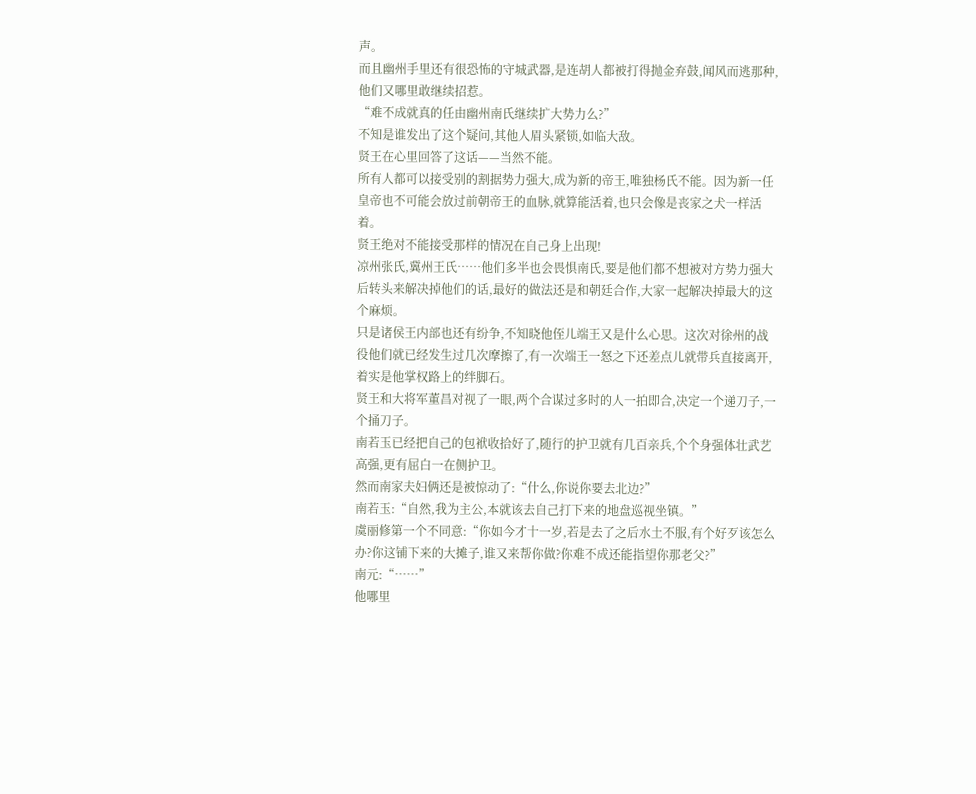声。
而且幽州手里还有很恐怖的守城武器,是连胡人都被打得抛金弃鼓,闻风而逃那种,他们又哪里敢继续招惹。
“难不成就真的任由幽州南氏继续扩大势力么?”
不知是谁发出了这个疑问,其他人眉头紧锁,如临大敌。
贤王在心里回答了这话——当然不能。
所有人都可以接受别的割据势力强大,成为新的帝王,唯独杨氏不能。因为新一任皇帝也不可能会放过前朝帝王的血脉,就算能活着,也只会像是丧家之犬一样活着。
贤王绝对不能接受那样的情况在自己身上出现!
凉州张氏,冀州王氏……他们多半也会畏惧南氏,要是他们都不想被对方势力强大后转头来解决掉他们的话,最好的做法还是和朝廷合作,大家一起解决掉最大的这个麻烦。
只是诸侯王内部也还有纷争,不知晓他侄儿端王又是什么心思。这次对徐州的战役他们就已经发生过几次摩擦了,有一次端王一怒之下还差点儿就带兵直接离开,着实是他掌权路上的绊脚石。
贤王和大将军董昌对视了一眼,两个合谋过多时的人一拍即合,决定一个递刀子,一个捅刀子。
南若玉已经把自己的包袱收拾好了,随行的护卫就有几百亲兵,个个身强体壮武艺高强,更有屈白一在侧护卫。
然而南家夫妇俩还是被惊动了:“什么,你说你要去北边?”
南若玉:“自然,我为主公,本就该去自己打下来的地盘巡视坐镇。”
虞丽修第一个不同意:“你如今才十一岁,若是去了之后水土不服,有个好歹该怎么办?你这铺下来的大摊子,谁又来帮你做?你难不成还能指望你那老父?”
南元:“……”
他哪里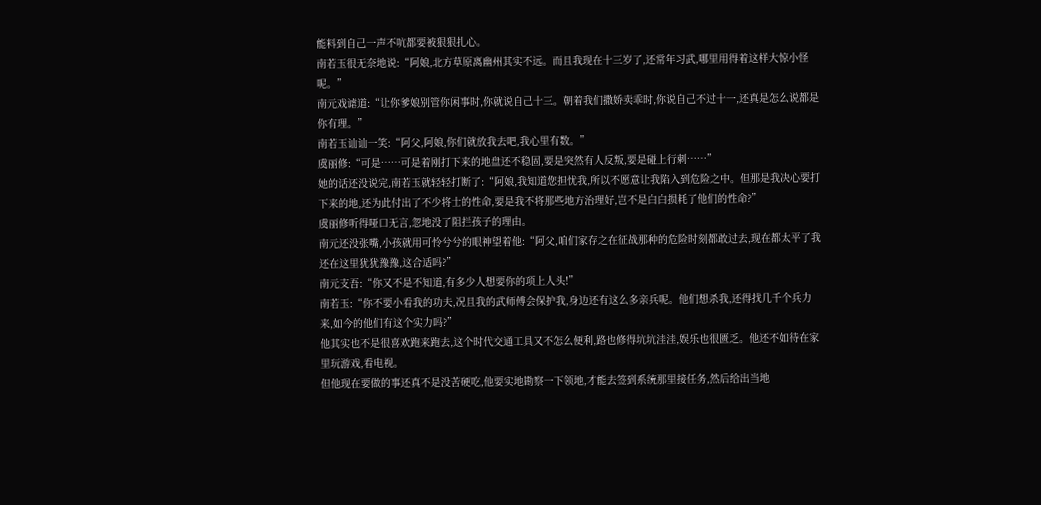能料到自己一声不吭都要被狠狠扎心。
南若玉很无奈地说:“阿娘,北方草原离幽州其实不远。而且我现在十三岁了,还常年习武,哪里用得着这样大惊小怪呢。”
南元戏谑道:“让你爹娘别管你闲事时,你就说自己十三。朝着我们撒娇卖乖时,你说自己不过十一,还真是怎么说都是你有理。”
南若玉讪讪一笑:“阿父,阿娘,你们就放我去吧,我心里有数。”
虞丽修:“可是……可是着刚打下来的地盘还不稳固,要是突然有人反叛,要是碰上行刺……”
她的话还没说完,南若玉就轻轻打断了:“阿娘,我知道您担忧我,所以不愿意让我陷入到危险之中。但那是我决心要打下来的地,还为此付出了不少将士的性命,要是我不将那些地方治理好,岂不是白白损耗了他们的性命?”
虞丽修听得哑口无言,忽地没了阻拦孩子的理由。
南元还没张嘴,小孩就用可怜兮兮的眼神望着他:“阿父,咱们家存之在征战那种的危险时刻都敢过去,现在都太平了我还在这里犹犹豫豫,这合适吗?”
南元支吾:“你又不是不知道,有多少人想要你的项上人头!”
南若玉:“你不要小看我的功夫,况且我的武师傅会保护我,身边还有这么多亲兵呢。他们想杀我,还得找几千个兵力来,如今的他们有这个实力吗?”
他其实也不是很喜欢跑来跑去,这个时代交通工具又不怎么便利,路也修得坑坑洼洼,娱乐也很匮乏。他还不如待在家里玩游戏,看电视。
但他现在要做的事还真不是没苦硬吃,他要实地勘察一下领地,才能去签到系统那里接任务,然后给出当地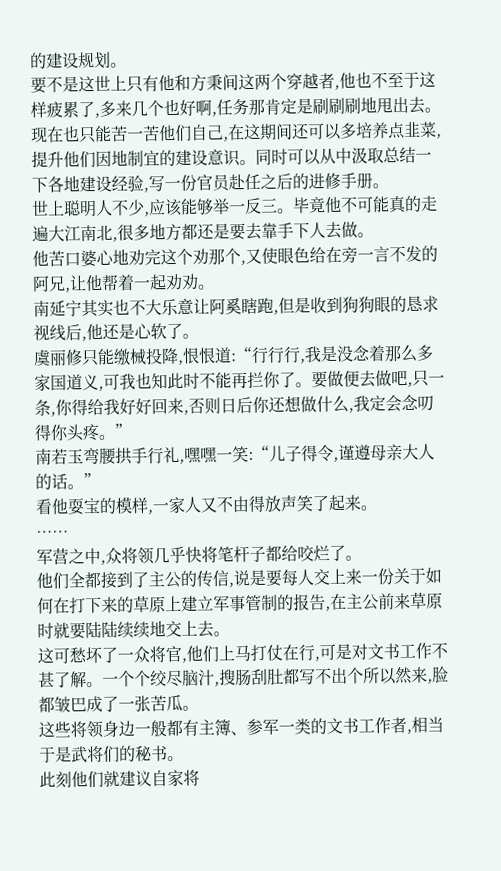的建设规划。
要不是这世上只有他和方秉间这两个穿越者,他也不至于这样疲累了,多来几个也好啊,任务那肯定是刷刷刷地甩出去。
现在也只能苦一苦他们自己,在这期间还可以多培养点韭菜,提升他们因地制宜的建设意识。同时可以从中汲取总结一下各地建设经验,写一份官员赴任之后的进修手册。
世上聪明人不少,应该能够举一反三。毕竟他不可能真的走遍大江南北,很多地方都还是要去靠手下人去做。
他苦口婆心地劝完这个劝那个,又使眼色给在旁一言不发的阿兄,让他帮着一起劝劝。
南延宁其实也不大乐意让阿奚瞎跑,但是收到狗狗眼的恳求视线后,他还是心软了。
虞丽修只能缴械投降,恨恨道:“行行行,我是没念着那么多家国道义,可我也知此时不能再拦你了。要做便去做吧,只一条,你得给我好好回来,否则日后你还想做什么,我定会念叨得你头疼。”
南若玉弯腰拱手行礼,嘿嘿一笑:“儿子得令,谨遵母亲大人的话。”
看他耍宝的模样,一家人又不由得放声笑了起来。
……
军营之中,众将领几乎快将笔杆子都给咬烂了。
他们全都接到了主公的传信,说是要每人交上来一份关于如何在打下来的草原上建立军事管制的报告,在主公前来草原时就要陆陆续续地交上去。
这可愁坏了一众将官,他们上马打仗在行,可是对文书工作不甚了解。一个个绞尽脑汁,搜肠刮肚都写不出个所以然来,脸都皱巴成了一张苦瓜。
这些将领身边一般都有主簿、参军一类的文书工作者,相当于是武将们的秘书。
此刻他们就建议自家将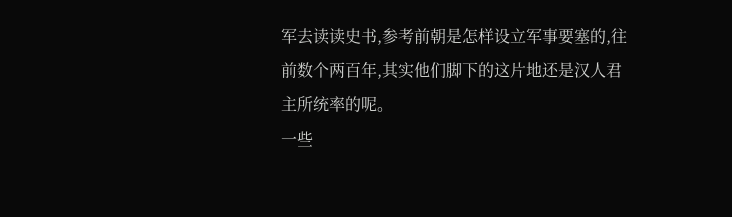军去读读史书,参考前朝是怎样设立军事要塞的,往前数个两百年,其实他们脚下的这片地还是汉人君主所统率的呢。
一些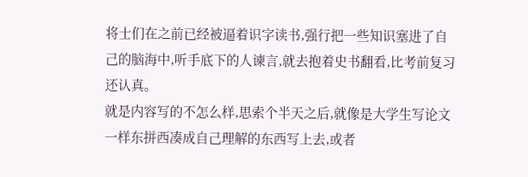将士们在之前已经被逼着识字读书,强行把一些知识塞进了自己的脑海中,听手底下的人谏言,就去抱着史书翻看,比考前复习还认真。
就是内容写的不怎么样,思索个半天之后,就像是大学生写论文一样东拼西凑成自己理解的东西写上去,或者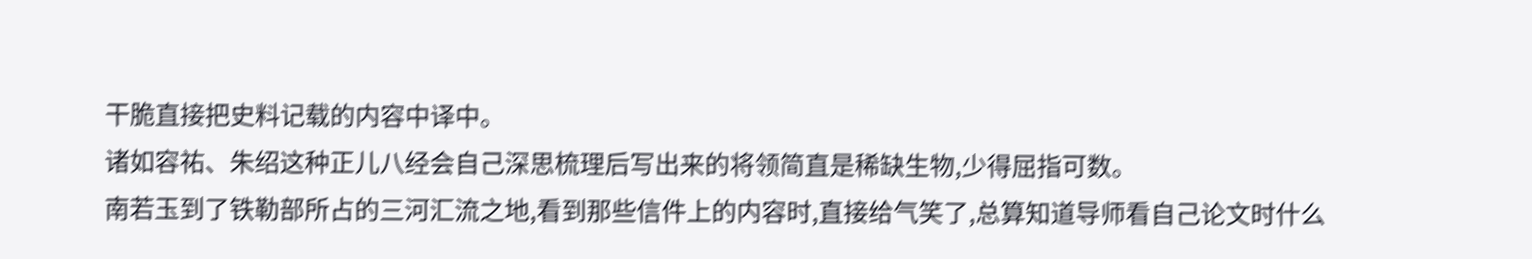干脆直接把史料记载的内容中译中。
诸如容祐、朱绍这种正儿八经会自己深思梳理后写出来的将领简直是稀缺生物,少得屈指可数。
南若玉到了铁勒部所占的三河汇流之地,看到那些信件上的内容时,直接给气笑了,总算知道导师看自己论文时什么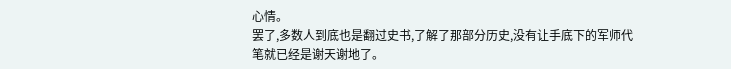心情。
罢了,多数人到底也是翻过史书,了解了那部分历史,没有让手底下的军师代笔就已经是谢天谢地了。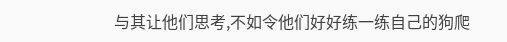与其让他们思考,不如令他们好好练一练自己的狗爬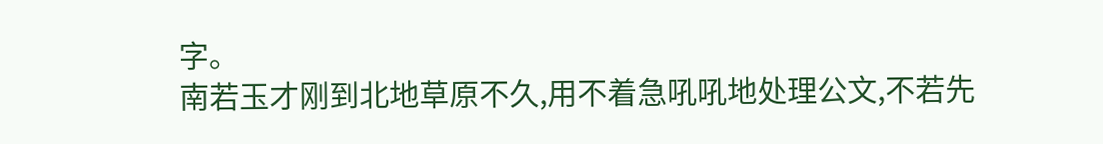字。
南若玉才刚到北地草原不久,用不着急吼吼地处理公文,不若先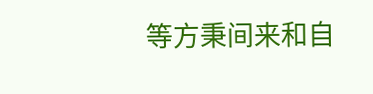等方秉间来和自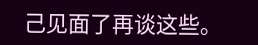己见面了再谈这些。